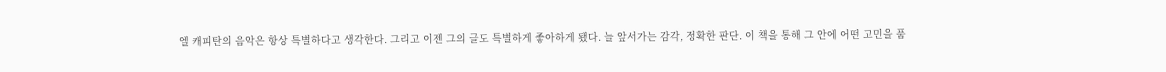엘 캐피탄의 음악은 항상 특별하다고 생각한다. 그리고 이젠 그의 글도 특별하게 좋아하게 됐다. 늘 앞서가는 감각, 정확한 판단. 이 책을 통해 그 안에 어떤 고민을 품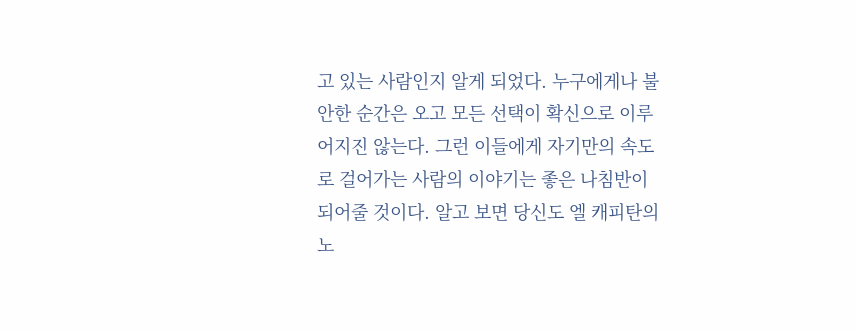고 있는 사람인지 알게 되었다. 누구에게나 불안한 순간은 오고 모든 선택이 확신으로 이루어지진 않는다. 그런 이들에게 자기만의 속도로 걸어가는 사람의 이야기는 좋은 나침반이 되어줄 것이다. 알고 보면 당신도 엘 캐피탄의 노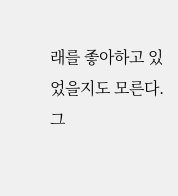래를 좋아하고 있었을지도 모른다. 그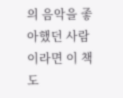의 음악을 좋아했던 사람이라면 이 책도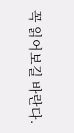꼭 읽어보길 바란다.